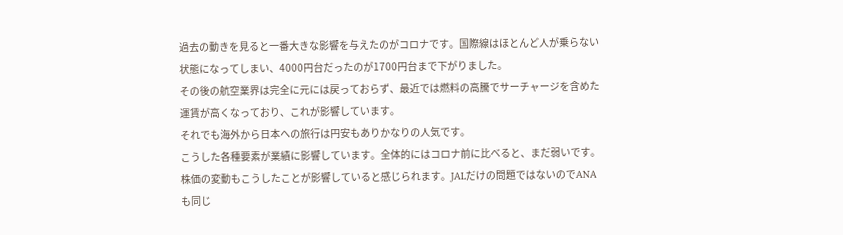過去の動きを見ると一番大きな影響を与えたのがコロナです。国際線はほとんど人が乗らない状態になってしまい、4000円台だったのが1700円台まで下がりました。
その後の航空業界は完全に元には戻っておらず、最近では燃料の高騰でサーチャージを含めた運賃が高くなっており、これが影響しています。
それでも海外から日本への旅行は円安もありかなりの人気です。
こうした各種要素が業績に影響しています。全体的にはコロナ前に比べると、まだ弱いです。株価の変動もこうしたことが影響していると感じられます。JALだけの問題ではないのでANAも同じ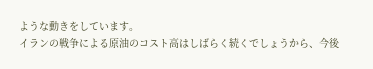ような動きをしています。
イランの戦争による原油のコスト高はしばらく続くでしょうから、今後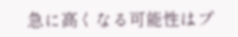急に高くなる可能性はプ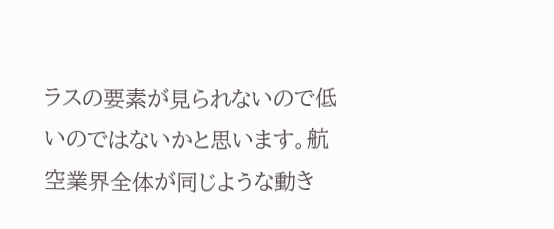ラスの要素が見られないので低いのではないかと思います。航空業界全体が同じような動き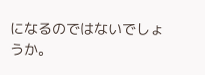になるのではないでしょうか。